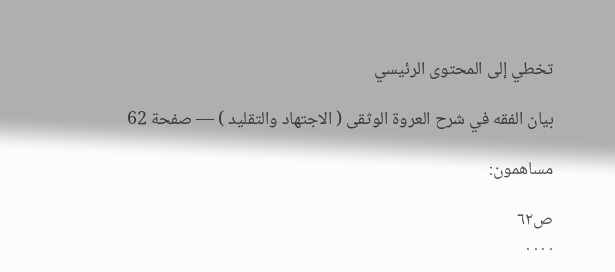تخطي إلى المحتوى الرئيسي

بيان الفقه في شرح العروة الوثقى ( الاجتهاد والتقليد ) — صفحة 62

مساهمون:

ص٦٢
. . . .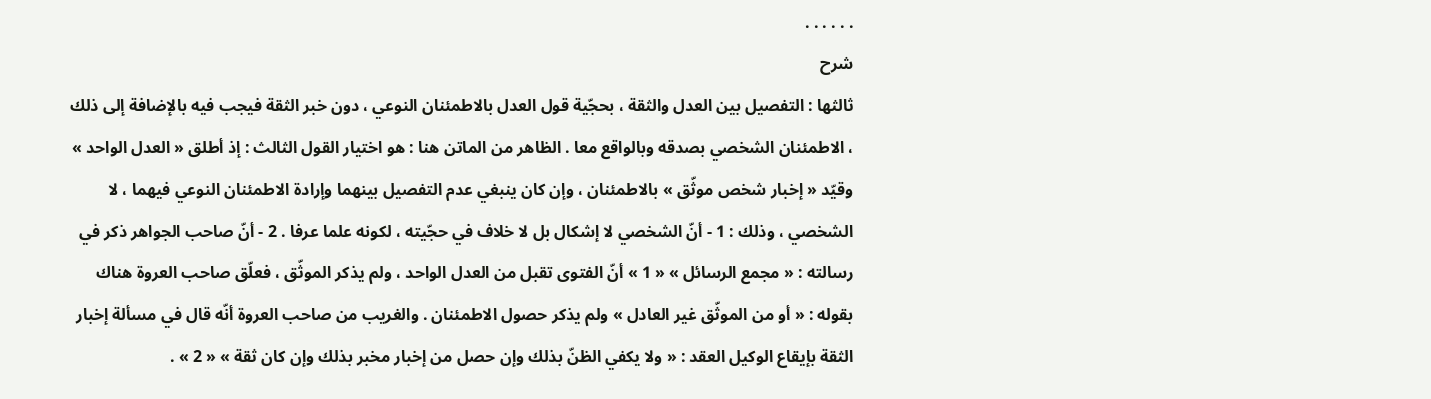. . . . . .
شرح
ثالثها : التفصيل بين العدل والثقة ، بحجّية قول العدل بالاطمئنان النوعي ، دون خبر الثقة فيجب فيه بالإضافة إلى ذلك ، الاطمئنان الشخصي بصدقه وبالواقع معا . الظاهر من الماتن هنا : هو اختيار القول الثالث : إذ أطلق « العدل الواحد » وقيّد « إخبار شخص موثّق » بالاطمئنان ، وإن كان ينبغي عدم التفصيل بينهما وإرادة الاطمئنان النوعي فيهما ، لا الشخصي ، وذلك : 1 - أنّ الشخصي لا إشكال بل لا خلاف في حجّيته ، لكونه علما عرفا . 2 - أنّ صاحب الجواهر ذكر في رسالته : « مجمع الرسائل » « 1 » أنّ الفتوى تقبل من العدل الواحد ، ولم يذكر الموثّق ، فعلّق صاحب العروة هناك بقوله : « أو من الموثّق غير العادل » ولم يذكر حصول الاطمئنان . والغريب من صاحب العروة أنّه قال في مسألة إخبار الثقة بإيقاع الوكيل العقد : « ولا يكفي الظنّ بذلك وإن حصل من إخبار مخبر بذلك وإن كان ثقة » « 2 » .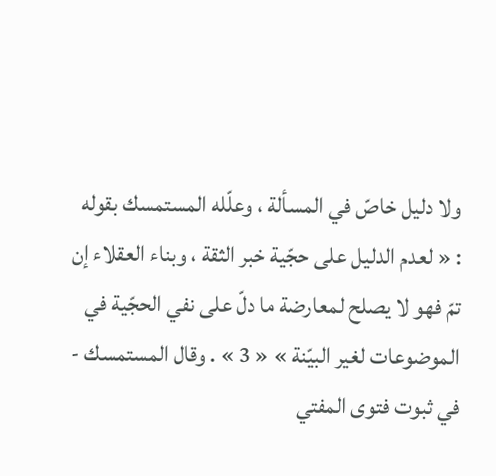ولا دليل خاصّ في المسألة ، وعلّله المستمسك بقوله : « لعدم الدليل على حجّية خبر الثقة ، وبناء العقلاء إن تمّ فهو لا يصلح لمعارضة ما دلّ على نفي الحجّية في الموضوعات لغير البيّنة » « 3 » . وقال المستمسك - في ثبوت فتوى المفتي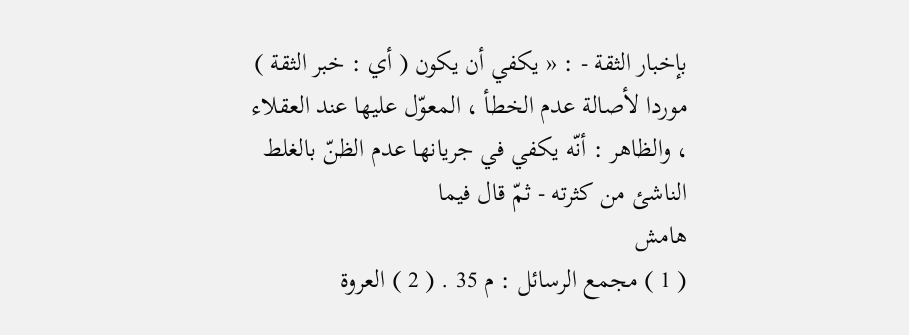بإخبار الثقة - : « يكفي أن يكون ( أي : خبر الثقة ) موردا لأصالة عدم الخطأ ، المعوّل عليها عند العقلاء ، والظاهر : أنّه يكفي في جريانها عدم الظنّ بالغلط الناشئ من كثرته - ثمّ قال فيما
هامش
( 1 ) مجمع الرسائل : م 35 . ( 2 ) العروة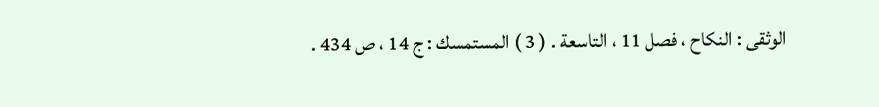الوثقى : النكاح ، فصل 11 ، التاسعة . ( 3 ) المستمسك : ج 14 ، ص 434 .